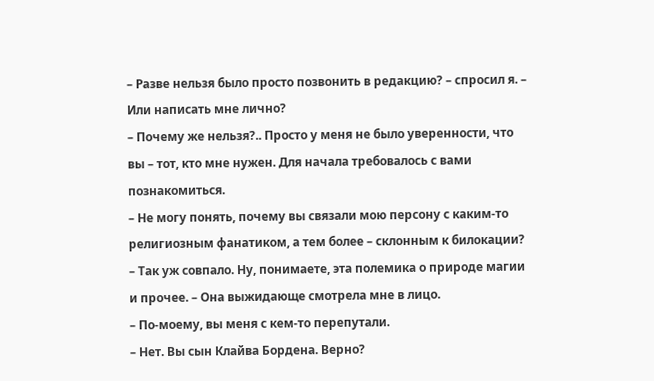– Разве нельзя было просто позвонить в редакцию? – спросил я. – Или написать мне лично?
– Почему же нельзя?.. Просто у меня не было уверенности, что вы – тот, кто мне нужен. Для начала требовалось с вами познакомиться.
– Не могу понять, почему вы связали мою персону с каким-то религиозным фанатиком, а тем более – склонным к билокации?
– Так уж совпало. Ну, понимаете, эта полемика о природе магии и прочее. – Она выжидающе смотрела мне в лицо.
– По-моему, вы меня с кем-то перепутали.
– Нет. Вы сын Клайва Бордена. Верно?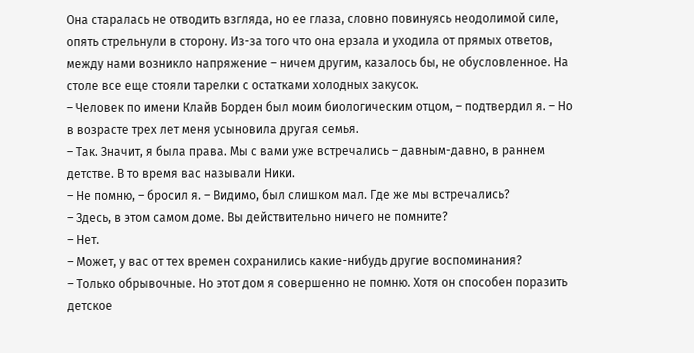Она старалась не отводить взгляда, но ее глаза, словно повинуясь неодолимой силе, опять стрельнули в сторону. Из-за того что она ерзала и уходила от прямых ответов, между нами возникло напряжение – ничем другим, казалось бы, не обусловленное. На столе все еще стояли тарелки с остатками холодных закусок.
– Человек по имени Клайв Борден был моим биологическим отцом, – подтвердил я. – Но в возрасте трех лет меня усыновила другая семья.
– Так. Значит, я была права. Мы с вами уже встречались – давным-давно, в раннем детстве. В то время вас называли Ники.
– Не помню, – бросил я. – Видимо, был слишком мал. Где же мы встречались?
– Здесь, в этом самом доме. Вы действительно ничего не помните?
– Нет.
– Может, у вас от тех времен сохранились какие-нибудь другие воспоминания?
– Только обрывочные. Но этот дом я совершенно не помню. Хотя он способен поразить детское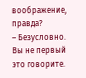воображение, правда?
– Безусловно. Вы не первый это говорите.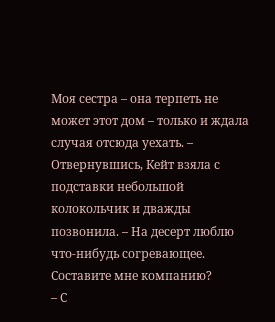Моя сестра – она терпеть не может этот дом – только и ждала случая отсюда уехать. – Отвернувшись, Кейт взяла с подставки небольшой колокольчик и дважды позвонила. – На десерт люблю что-нибудь согревающее. Составите мне компанию?
– С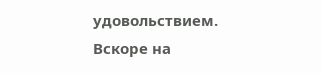удовольствием.
Вскоре на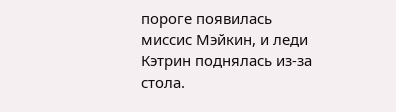пороге появилась миссис Мэйкин, и леди Кэтрин поднялась из-за стола.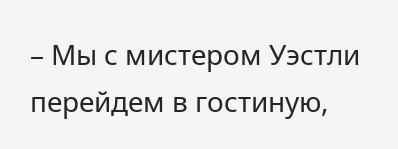– Мы с мистером Уэстли перейдем в гостиную,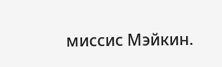миссис Мэйкин.